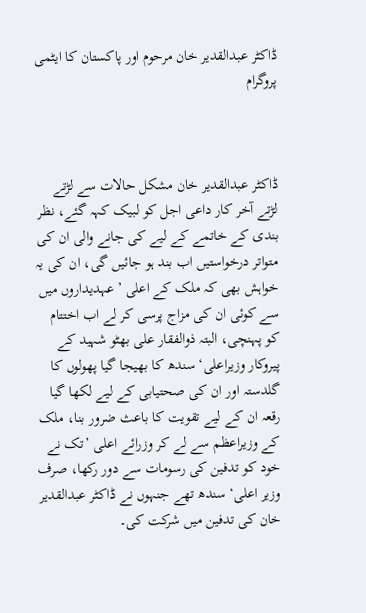ڈاکٹر عبدالقدیر خان مرحوم اور پاکستان کا ایٹمی پروگرام



ڈاکٹر عبدالقدیر خان مشکل حالات سے لڑتے لڑتے آخر کار داعی اجل کو لبیک کہہ گئے، نظر بندی کے خاتمے کے لیے کی جانے والی ان کی متواتر درخواستیں اب بند ہو جائیں گی، ان کی یہ خواہش بھی کہ ملک کے اعلی ’عہدیداروں میں سے کوئی ان کی مزاج پرسی کر لے اب اختتام کو پہنچی، البتہ ذوالفقار علی بھٹو شہید کے پیروکار وزیراعلی‘ سندھ کا بھیجا گیا پھولوں کا گلدستہ اور ان کی صحتیابی کے لیے لکھا گیا رقعہ ان کے لیے تقویت کا باعث ضرور بنا، ملک کے وزیراعظم سے لے کر وزرائے اعلی ’تک نے خود کو تدفین کی رسومات سے دور رکھا، صرف وزیر اعلی‘ سندھ تھے جنہوں نے ڈاکٹر عبدالقدیر خان کی تدفین میں شرکت کی۔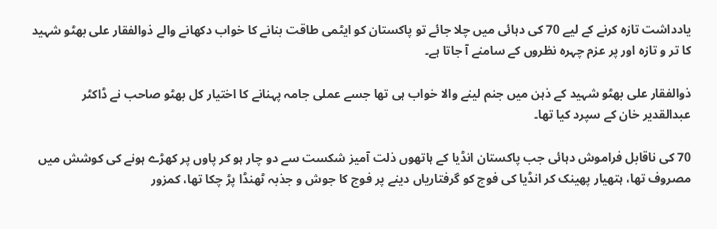یادداشت تازہ کرنے کے لیے 70 کی دہائی میں چلا جائے تو پاکستان کو ایٹمی طاقت بنانے کا خواب دکھانے والے ذوالفقار علی بھٹو شہید کا تر و تازہ اور پر عزم چہرہ نظروں کے سامنے آ جاتا ہے۔

ذوالفقار علی بھٹو شہید کے ذہن میں جنم لینے والا خواب ہی تھا جسے عملی جامہ پہنانے کا اختیار کل بھٹو صاحب نے ڈاکٹر عبدالقدیر خان کے سپرد کیا تھا۔

70 کی ناقابل فراموش دہائی جب پاکستان انڈیا کے ہاتھوں ذلت آمیز شکست سے دو چار ہو کر پاوں پر کھڑے ہونے کی کوشش میں مصروف تھا، ہتھیار پھینک کر انڈیا کی فوج کو گرفتاریاں دینے پر فوج کا جوش و جذبہ ٹھنڈا پڑ چکا تھا، کمزور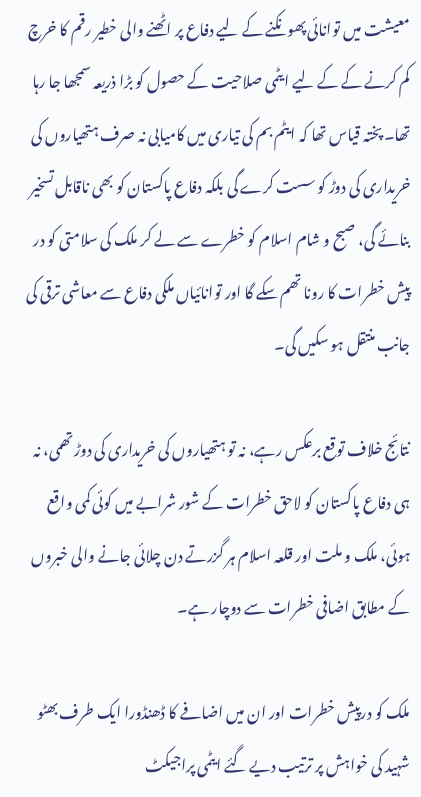معیشت میں توانائی پھونکنے کے لیے دفاع پر اٹھنے والی خطیر رقم کا خرچ کم کرنے کے کے لیے ایٹمی صلاحیت کے حصول کو بڑا ذریعہ سمجھا جا رہا تھا۔ پختہ قیاس تھا کہ ایٹم بم کی تیاری میں کامیابی نہ صرف ہتھیاروں کی خریداری کی دوڑ کو سست کرے گی بلکہ دفاع پاکستان کو بھی ناقابل تسخیر بنائے گی، صبح و شام اسلام کو خطرے سے لے کر ملک کی سلامتی کو در پیش خطرات کا رونا تھم سکے گا اور توانائیاں ملکی دفاع سے معاشی ترقی کی جانب منتقل ہو سکیں گی۔

نتائج خلاف توقع برعکس رہے، نہ تو ہتھیاروں کی خریداری کی دوڑ تھمی، نہ ہی دفاع پاکستان کو لاحق خطرات کے شور شرابے میں کوئی کمی واقع ہوئی، ملک و ملت اور قلعہ اسلام ہر گزرتے دن چلائی جانے والی خبروں کے مطابق اضافی خطرات سے دوچار ہے۔

ملک کو درپیش خطرات اور ان میں اضافے کا ڈھنڈورا ایک طرف بھٹو شہید کی خواہش پر ترتیب دیے گئے ایٹمی پراجیکٹ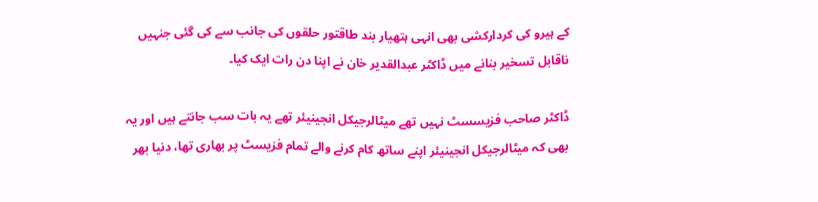کے ہیرو کی کردارکشی بھی انہی ہتھیار بند طاقتور حلقوں کی جانب سے کی گئی جنہیں ناقابل تسخیر بنانے میں ڈاکٹر عبدالقدیر خان نے اپنا دن رات ایک کیا۔

ڈاکٹر صاحب فزیسسٹ نہیں تھے میٹالرجیکل انجینیئر تھے یہ بات سب جانتے ہیں اور یہ بھی کہ میٹالرجیکل انجینیئر اپنے ساتھ کام کرنے والے تمام فزیسٹ پر بھاری تھا، دنیا بھر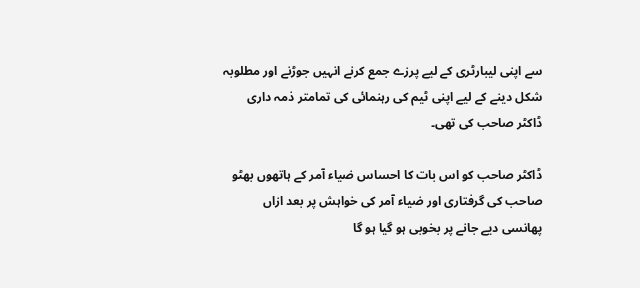سے اپنی لیبارٹری کے لیے پرزے جمع کرنے انہیں جوڑنے اور مطلوبہ شکل دینے کے لیے اپنی ٹیم کی رہنمائی کی تمامتر ذمہ داری ڈاکٹر صاحب کی تھی۔

ڈاکٹر صاحب کو اس بات کا احساس ضیاء آمر کے ہاتھوں بھٹو صاحب کی گرفتاری اور ضیاء آمر کی خواہش پر بعد ازاں پھانسی دیے جانے پر بخوبی ہو گیا ہو گا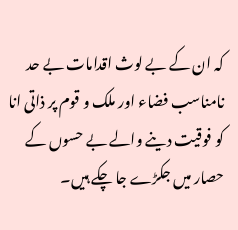کہ ان کے بے لوث اقدامات بے حد نامناسب فضاء اور ملک و قوم پر ذاتی انا کو فوقیت دینے والے بے حسوں کے حصار میں جکڑے جا چکے ہیں۔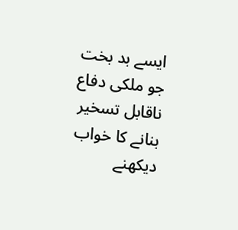ایسے بد بخت جو ملکی دفاع ناقابل تسخیر بنانے کا خواب دیکھنے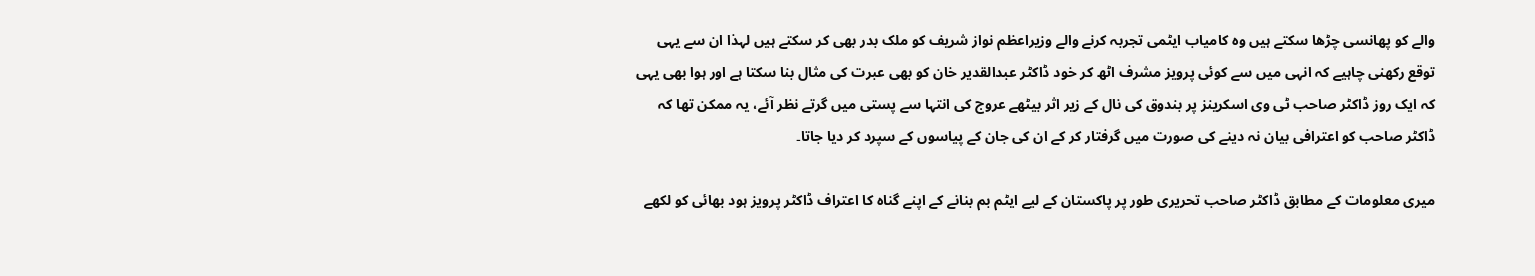والے کو پھانسی چڑھا سکتے ہیں وہ کامیاب ایٹمی تجربہ کرنے والے وزیراعظم نواز شریف کو ملک بدر بھی کر سکتے ہیں لہذا ان سے یہی توقع رکھنی چاہیے کہ انہی میں سے کوئی پرویز مشرف اٹھ کر خود ڈاکٹر عبدالقدیر خان کو بھی عبرت کی مثال بنا سکتا ہے اور ہوا بھی یہی کہ ایک روز ڈاکٹر صاحب ٹی وی اسکرینز پر بندوق کی نال کے زیر اثر بیٹھے عروج کی انتہا سے پستی میں گرتے نظر آئے، یہ ممکن تھا کہ ڈاکٹر صاحب کو اعترافی بیان نہ دینے کی صورت میں گرفتار کر کے ان کی جان کے پیاسوں کے سپرد کر دیا جاتا۔

میری معلومات کے مطابق ڈاکٹر صاحب تحریری طور پر پاکستان کے لیے ایٹم بم بنانے کے اپنے گناہ کا اعتراف ڈاکٹر پرویز ہود بھائی کو لکھے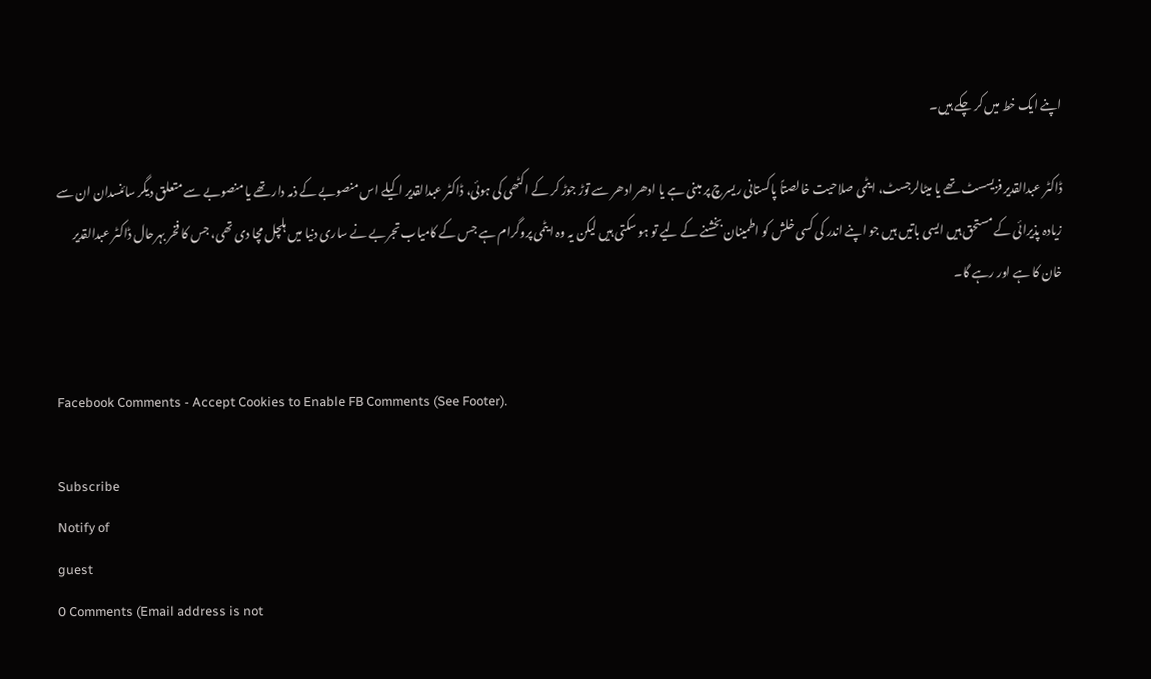اپنے ایک خط میں کر چکے ہیں۔

ڈاکٹر عبدالقدیر فزیسسٹ تھے یا میٹالرجسٹ، ایٹمی صلاحیت خالصتاً پاکستانی ریسرچ پر مبنی ہے یا ادھر ادھر سے توڑ جوڑ کر کے اکٹھی کی ہوئی، ڈاکٹر عبدالقدیر اکیلے اس منصوبے کے ذمہ دار تھے یا منصوبے سے متعلق دیگر سائنسدان ان سے زیادہ پذیرائی کے مستحق ہیں ایسی باتیں ہیں جو اپنے اندر کی کسی خلش کو اطمینان بخشنے کے لیے تو ہو سکتی ہیں لیکن یہ وہ ایٹمی پروگرام ہے جس کے کامیاب تجربے نے ساری دنیا میں ہلچل مچا دی تھی، جس کا فخر بہرحال ڈاکٹر عبدالقدیر خان کا ہے اور رہے گا۔


Facebook Comments - Accept Cookies to Enable FB Comments (See Footer).

Subscribe
Notify of
guest
0 Comments (Email address is not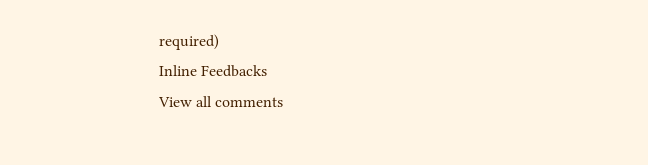required)
Inline Feedbacks
View all comments